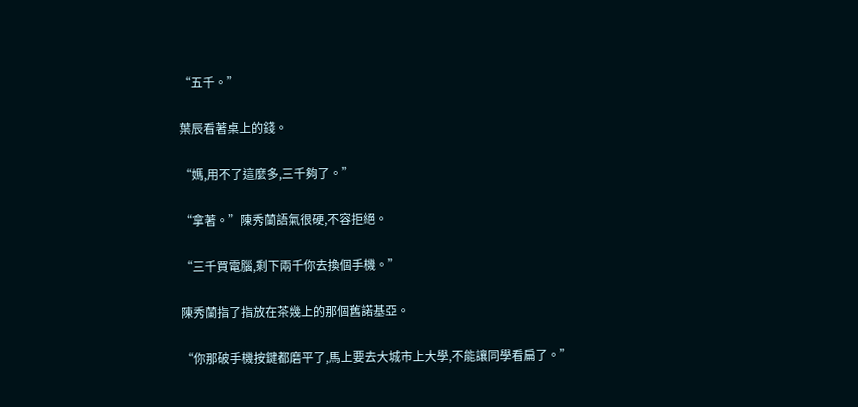“五千。”

葉辰看著桌上的錢。

“媽,用不了這麼多,三千夠了。”

“拿著。”陳秀蘭語氣很硬,不容拒絕。

“三千買電腦,剩下兩千你去換個手機。”

陳秀蘭指了指放在茶幾上的那個舊諾基亞。

“你那破手機按鍵都磨平了,馬上要去大城市上大學,不能讓同學看扁了。”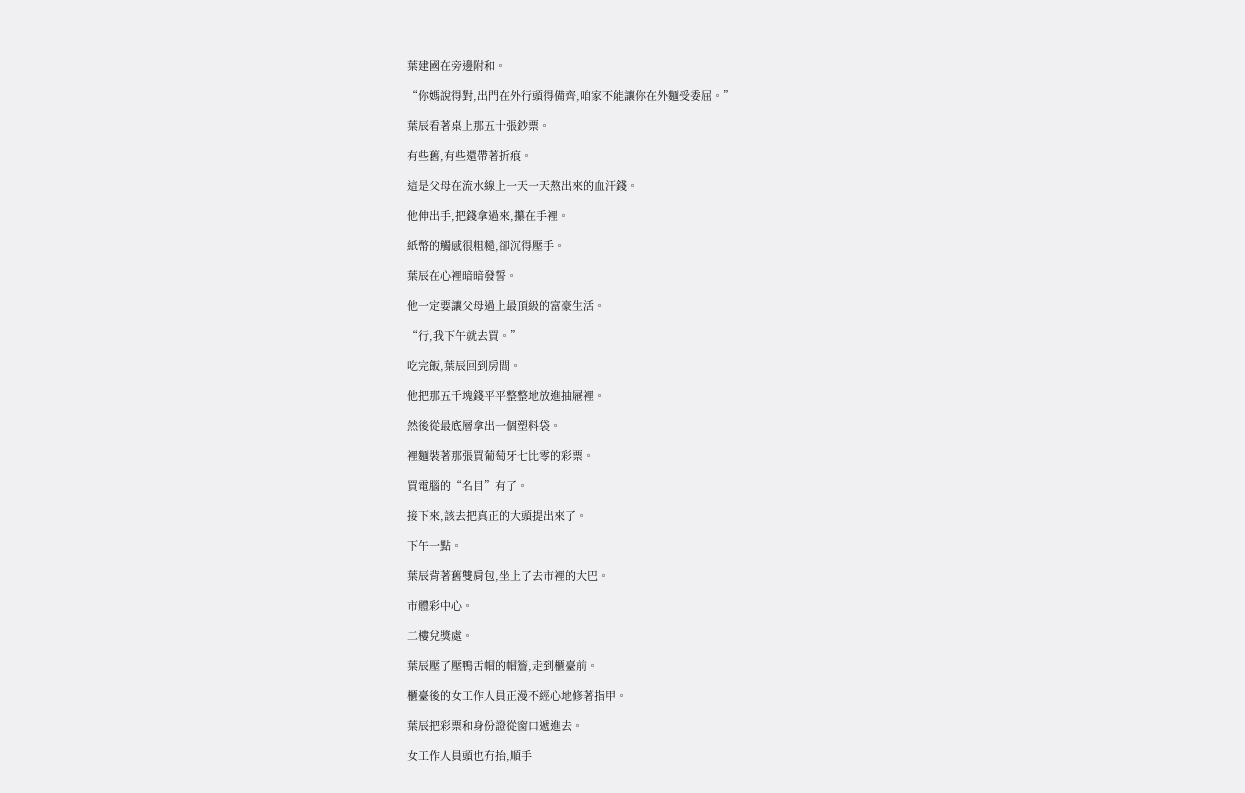葉建國在旁邊附和。

“你媽說得對,出門在外行頭得備齊,咱家不能讓你在外麵受委屈。”

葉辰看著桌上那五十張鈔票。

有些舊,有些還帶著折痕。

這是父母在流水線上一天一天熬出來的血汗錢。

他伸出手,把錢拿過來,攥在手裡。

紙幣的觸感很粗糙,卻沉得壓手。

葉辰在心裡暗暗發誓。

他一定要讓父母過上最頂級的富豪生活。

“行,我下午就去買。”

吃完飯,葉辰回到房間。

他把那五千塊錢平平整整地放進抽屜裡。

然後從最底層拿出一個塑料袋。

裡麵裝著那張買葡萄牙七比零的彩票。

買電腦的“名目”有了。

接下來,該去把真正的大頭提出來了。

下午一點。

葉辰背著舊雙肩包,坐上了去市裡的大巴。

市體彩中心。

二樓兌獎處。

葉辰壓了壓鴨舌帽的帽簷,走到櫃臺前。

櫃臺後的女工作人員正漫不經心地修著指甲。

葉辰把彩票和身份證從窗口遞進去。

女工作人員頭也冇抬,順手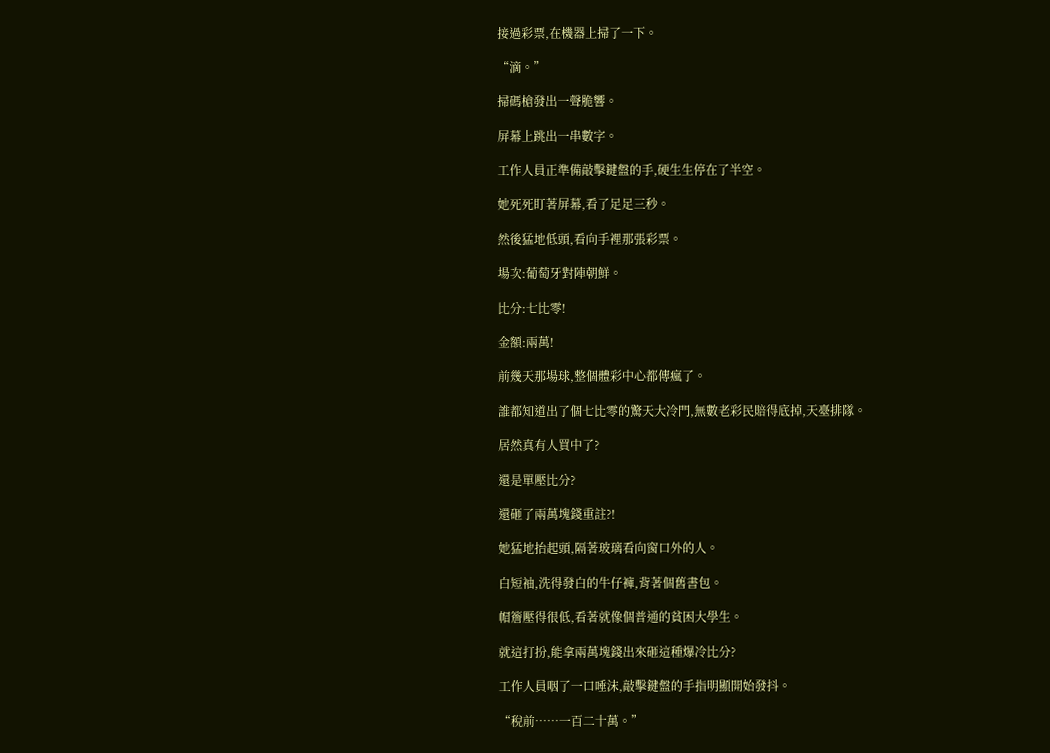接過彩票,在機器上掃了一下。

“滴。”

掃碼槍發出一聲脆響。

屏幕上跳出一串數字。

工作人員正準備敲擊鍵盤的手,硬生生停在了半空。

她死死盯著屏幕,看了足足三秒。

然後猛地低頭,看向手裡那張彩票。

場次:葡萄牙對陣朝鮮。

比分:七比零!

金額:兩萬!

前幾天那場球,整個體彩中心都傳瘋了。

誰都知道出了個七比零的驚天大冷門,無數老彩民賠得底掉,天臺排隊。

居然真有人買中了?

還是單壓比分?

還砸了兩萬塊錢重註?!

她猛地抬起頭,隔著玻璃看向窗口外的人。

白短袖,洗得發白的牛仔褲,背著個舊書包。

帽簷壓得很低,看著就像個普通的貧困大學生。

就這打扮,能拿兩萬塊錢出來砸這種爆冷比分?

工作人員咽了一口唾沫,敲擊鍵盤的手指明顯開始發抖。

“稅前……一百二十萬。”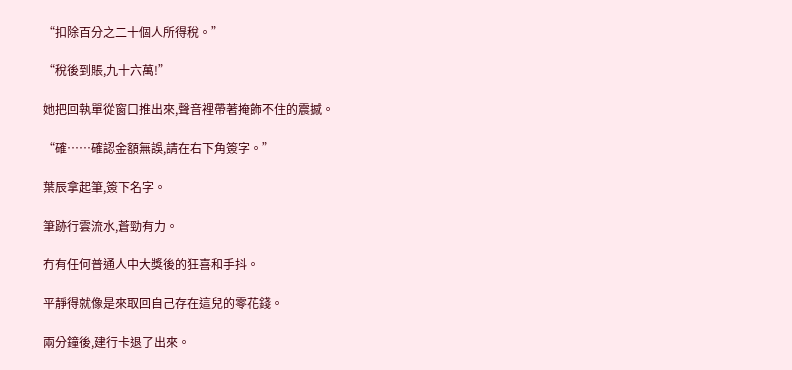“扣除百分之二十個人所得稅。”

“稅後到賬,九十六萬!”

她把回執單從窗口推出來,聲音裡帶著掩飾不住的震撼。

“確……確認金額無誤,請在右下角簽字。”

葉辰拿起筆,簽下名字。

筆跡行雲流水,蒼勁有力。

冇有任何普通人中大獎後的狂喜和手抖。

平靜得就像是來取回自己存在這兒的零花錢。

兩分鐘後,建行卡退了出來。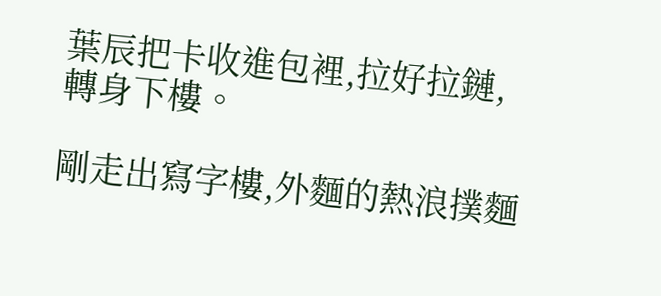葉辰把卡收進包裡,拉好拉鏈,轉身下樓。

剛走出寫字樓,外麵的熱浪撲麵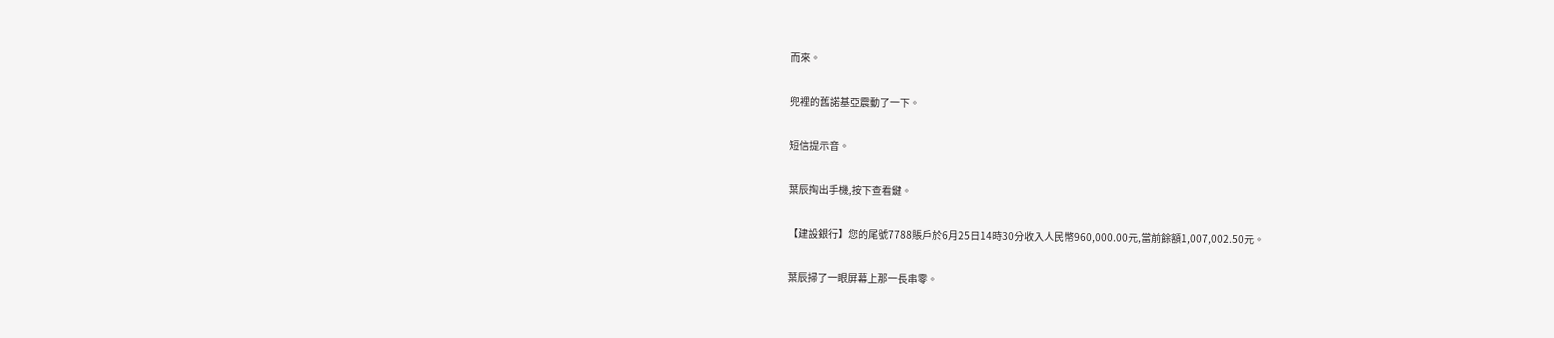而來。

兜裡的舊諾基亞震動了一下。

短信提示音。

葉辰掏出手機,按下查看鍵。

【建設銀行】您的尾號7788賬戶於6月25日14時30分收入人民幣960,000.00元,當前餘額1,007,002.50元。

葉辰掃了一眼屏幕上那一長串零。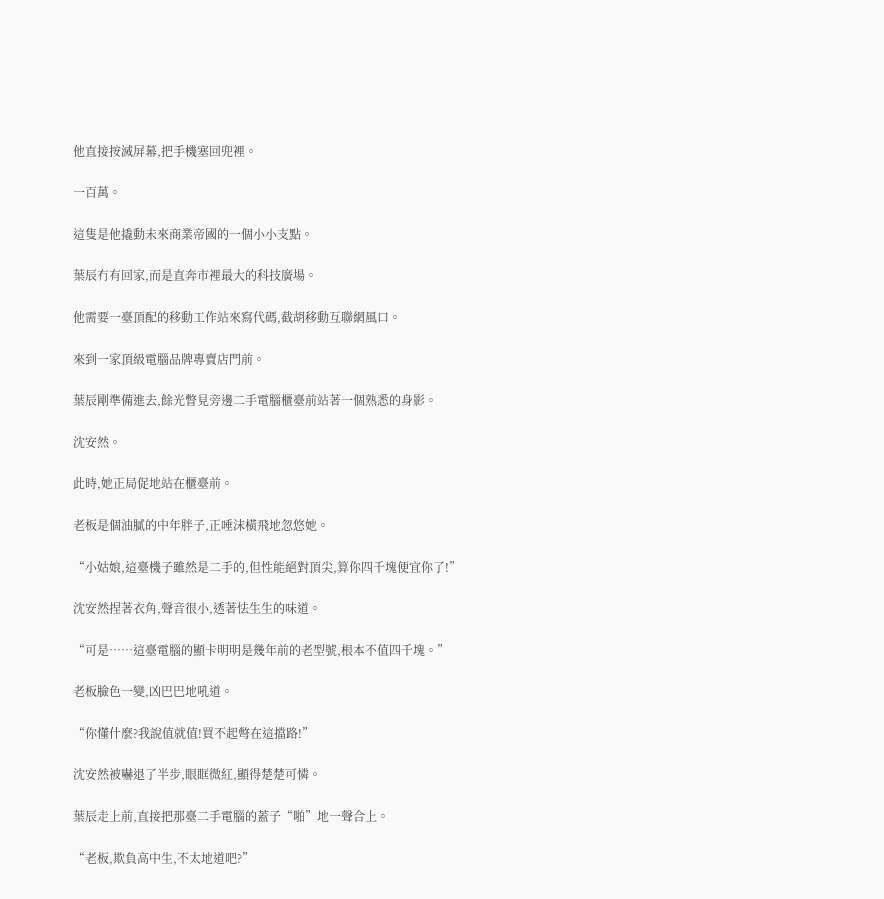他直接按滅屏幕,把手機塞回兜裡。

一百萬。

這隻是他撬動未來商業帝國的一個小小支點。

葉辰冇有回家,而是直奔市裡最大的科技廣場。

他需要一臺頂配的移動工作站來寫代碼,截胡移動互聯網風口。

來到一家頂級電腦品牌專賣店門前。

葉辰剛準備進去,餘光瞥見旁邊二手電腦櫃臺前站著一個熟悉的身影。

沈安然。

此時,她正局促地站在櫃臺前。

老板是個油膩的中年胖子,正唾沫橫飛地忽悠她。

“小姑娘,這臺機子雖然是二手的,但性能絕對頂尖,算你四千塊便宜你了!”

沈安然捏著衣角,聲音很小,透著怯生生的味道。

“可是……這臺電腦的顯卡明明是幾年前的老型號,根本不值四千塊。”

老板臉色一變,凶巴巴地吼道。

“你懂什麼?我說值就值!買不起彆在這擋路!”

沈安然被嚇退了半步,眼眶微紅,顯得楚楚可憐。

葉辰走上前,直接把那臺二手電腦的蓋子“啪”地一聲合上。

“老板,欺負高中生,不太地道吧?”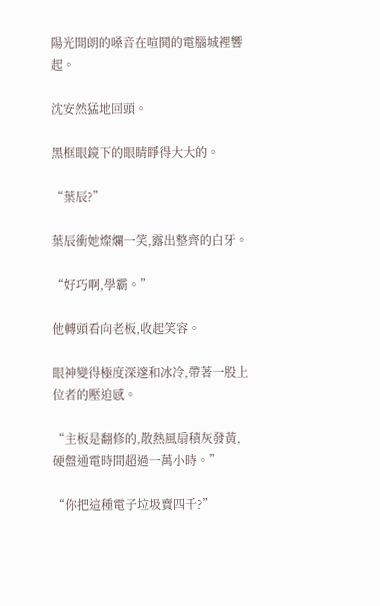陽光開朗的嗓音在喧鬨的電腦城裡響起。

沈安然猛地回頭。

黑框眼鏡下的眼睛睜得大大的。

“葉辰?”

葉辰衝她燦爛一笑,露出整齊的白牙。

“好巧啊,學霸。”

他轉頭看向老板,收起笑容。

眼神變得極度深邃和冰冷,帶著一股上位者的壓迫感。

“主板是翻修的,散熱風扇積灰發黃,硬盤通電時間超過一萬小時。”

“你把這種電子垃圾賣四千?”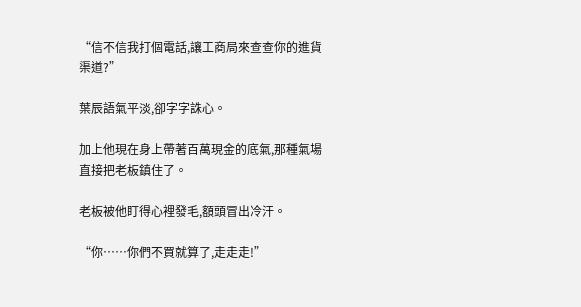“信不信我打個電話,讓工商局來查查你的進貨渠道?”

葉辰語氣平淡,卻字字誅心。

加上他現在身上帶著百萬現金的底氣,那種氣場直接把老板鎮住了。

老板被他盯得心裡發毛,額頭冒出冷汗。

“你……你們不買就算了,走走走!”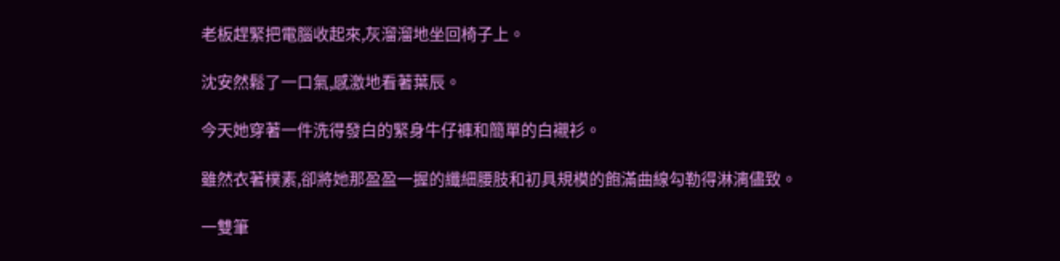老板趕緊把電腦收起來,灰溜溜地坐回椅子上。

沈安然鬆了一口氣,感激地看著葉辰。

今天她穿著一件洗得發白的緊身牛仔褲和簡單的白襯衫。

雖然衣著樸素,卻將她那盈盈一握的纖細腰肢和初具規模的飽滿曲線勾勒得淋漓儘致。

一雙筆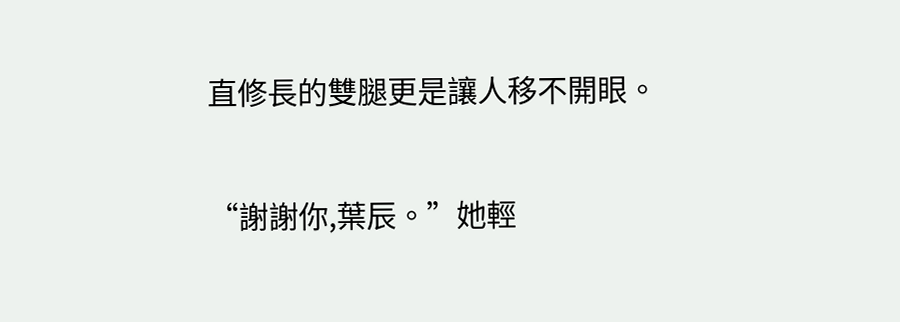直修長的雙腿更是讓人移不開眼。

“謝謝你,葉辰。”她輕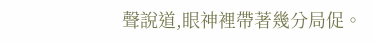聲說道,眼神裡帶著幾分局促。